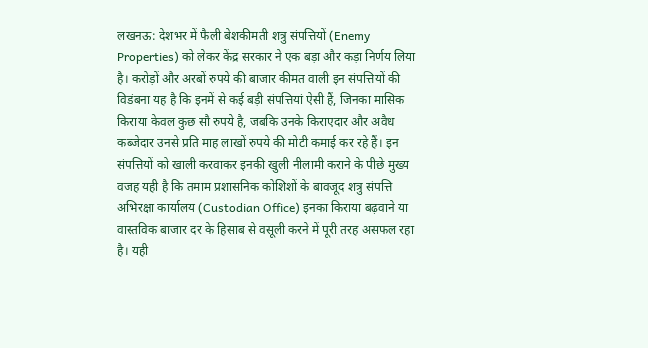लखनऊ: देशभर में फैली बेशकीमती शत्रु संपत्तियों (Enemy Properties) को लेकर केंद्र सरकार ने एक बड़ा और कड़ा निर्णय लिया है। करोड़ों और अरबों रुपये की बाजार कीमत वाली इन संपत्तियों की विडंबना यह है कि इनमें से कई बड़ी संपत्तियां ऐसी हैं, जिनका मासिक किराया केवल कुछ सौ रुपये है, जबकि उनके किराएदार और अवैध कब्जेदार उनसे प्रति माह लाखों रुपये की मोटी कमाई कर रहे हैं। इन संपत्तियों को खाली करवाकर इनकी खुली नीलामी कराने के पीछे मुख्य वजह यही है कि तमाम प्रशासनिक कोशिशों के बावजूद शत्रु संपत्ति अभिरक्षा कार्यालय (Custodian Office) इनका किराया बढ़वाने या वास्तविक बाजार दर के हिसाब से वसूली करने में पूरी तरह असफल रहा है। यही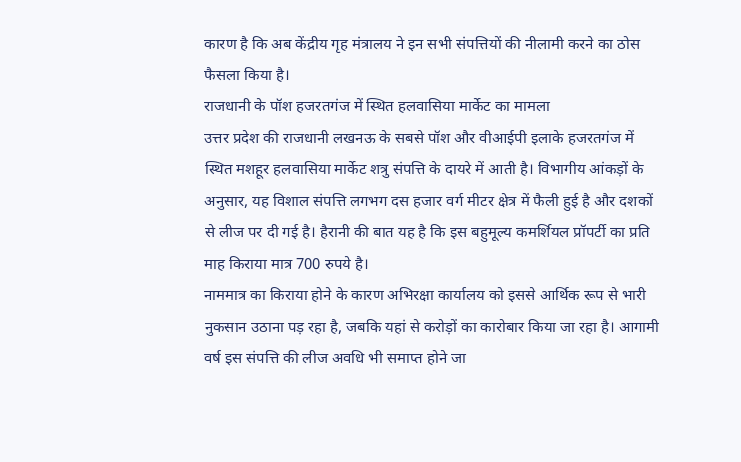कारण है कि अब केंद्रीय गृह मंत्रालय ने इन सभी संपत्तियों की नीलामी करने का ठोस फैसला किया है।
राजधानी के पॉश हजरतगंज में स्थित हलवासिया मार्केट का मामला
उत्तर प्रदेश की राजधानी लखनऊ के सबसे पॉश और वीआईपी इलाके हजरतगंज में स्थित मशहूर हलवासिया मार्केट शत्रु संपत्ति के दायरे में आती है। विभागीय आंकड़ों के अनुसार, यह विशाल संपत्ति लगभग दस हजार वर्ग मीटर क्षेत्र में फैली हुई है और दशकों से लीज पर दी गई है। हैरानी की बात यह है कि इस बहुमूल्य कमर्शियल प्रॉपर्टी का प्रति माह किराया मात्र 700 रुपये है।
नाममात्र का किराया होने के कारण अभिरक्षा कार्यालय को इससे आर्थिक रूप से भारी नुकसान उठाना पड़ रहा है, जबकि यहां से करोड़ों का कारोबार किया जा रहा है। आगामी वर्ष इस संपत्ति की लीज अवधि भी समाप्त होने जा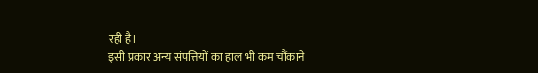रही है।
इसी प्रकार अन्य संपत्तियों का हाल भी कम चौंकाने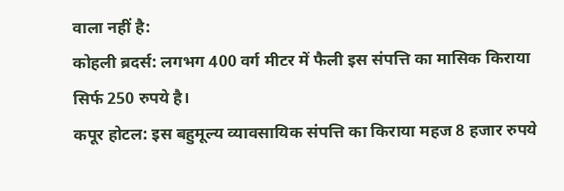वाला नहीं है:
कोहली ब्रदर्स: लगभग 400 वर्ग मीटर में फैली इस संपत्ति का मासिक किराया सिर्फ 250 रुपये है।
कपूर होटल: इस बहुमूल्य व्यावसायिक संपत्ति का किराया महज 8 हजार रुपये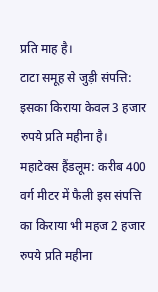प्रति माह है।
टाटा समूह से जुड़ी संपत्ति: इसका किराया केवल 3 हजार रुपये प्रति महीना है।
महाटेक्स हैंडलूम: करीब 400 वर्ग मीटर में फैली इस संपत्ति का किराया भी महज 2 हजार रुपये प्रति महीना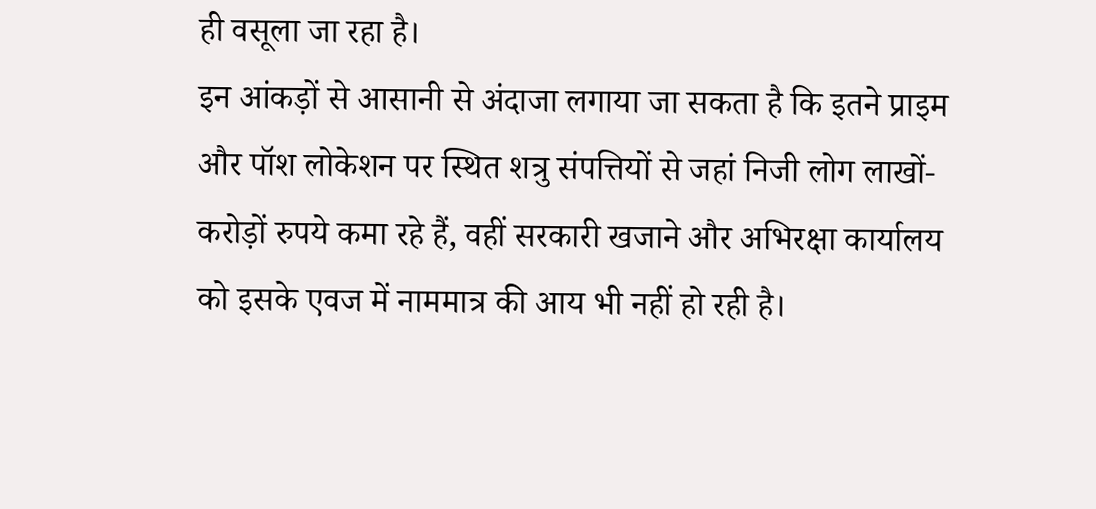ही वसूला जा रहा है।
इन आंकड़ों से आसानी से अंदाजा लगाया जा सकता है कि इतने प्राइम और पॉश लोकेशन पर स्थित शत्रु संपत्तियों से जहां निजी लोग लाखों-करोड़ों रुपये कमा रहे हैं, वहीं सरकारी खजाने और अभिरक्षा कार्यालय को इसके एवज में नाममात्र की आय भी नहीं हो रही है।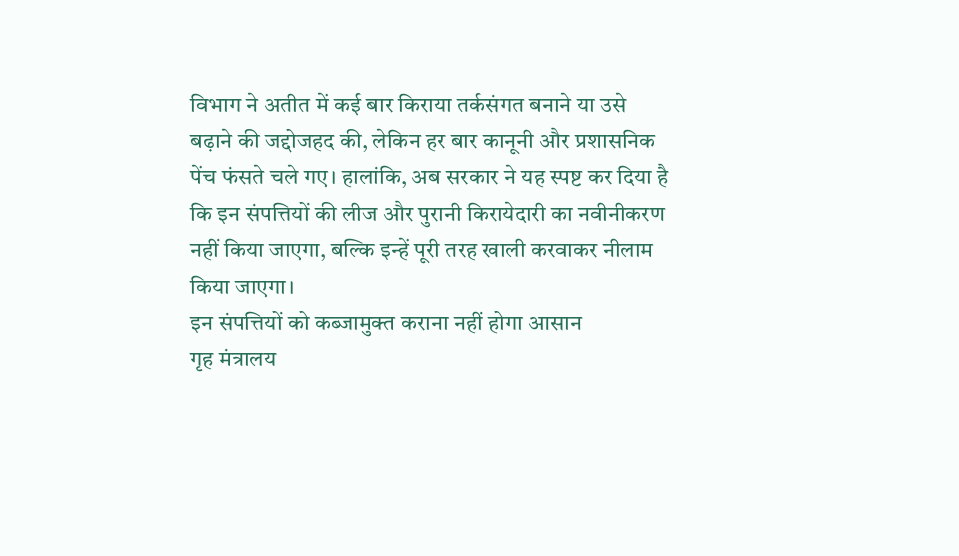विभाग ने अतीत में कई बार किराया तर्कसंगत बनाने या उसे बढ़ाने की जद्दोजहद की, लेकिन हर बार कानूनी और प्रशासनिक पेंच फंसते चले गए। हालांकि, अब सरकार ने यह स्पष्ट कर दिया है कि इन संपत्तियों की लीज और पुरानी किरायेदारी का नवीनीकरण नहीं किया जाएगा, बल्कि इन्हें पूरी तरह खाली करवाकर नीलाम किया जाएगा।
इन संपत्तियों को कब्जामुक्त कराना नहीं होगा आसान
गृह मंत्रालय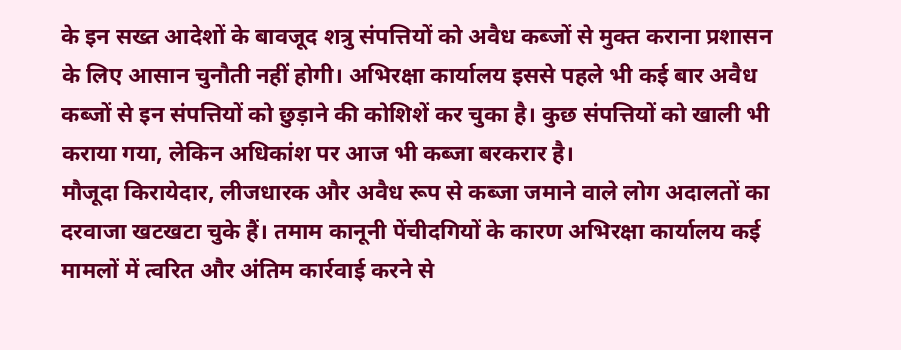के इन सख्त आदेशों के बावजूद शत्रु संपत्तियों को अवैध कब्जों से मुक्त कराना प्रशासन के लिए आसान चुनौती नहीं होगी। अभिरक्षा कार्यालय इससे पहले भी कई बार अवैध कब्जों से इन संपत्तियों को छुड़ाने की कोशिशें कर चुका है। कुछ संपत्तियों को खाली भी कराया गया, लेकिन अधिकांश पर आज भी कब्जा बरकरार है।
मौजूदा किरायेदार, लीजधारक और अवैध रूप से कब्जा जमाने वाले लोग अदालतों का दरवाजा खटखटा चुके हैं। तमाम कानूनी पेंचीदगियों के कारण अभिरक्षा कार्यालय कई मामलों में त्वरित और अंतिम कार्रवाई करने से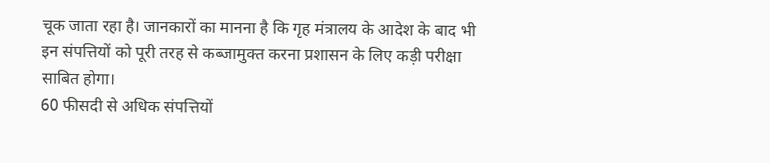चूक जाता रहा है। जानकारों का मानना है कि गृह मंत्रालय के आदेश के बाद भी इन संपत्तियों को पूरी तरह से कब्जामुक्त करना प्रशासन के लिए कड़ी परीक्षा साबित होगा।
60 फीसदी से अधिक संपत्तियों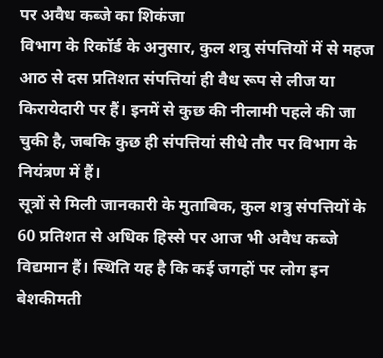पर अवैध कब्जे का शिकंजा
विभाग के रिकॉर्ड के अनुसार, कुल शत्रु संपत्तियों में से महज आठ से दस प्रतिशत संपत्तियां ही वैध रूप से लीज या किरायेदारी पर हैं। इनमें से कुछ की नीलामी पहले की जा चुकी है, जबकि कुछ ही संपत्तियां सीधे तौर पर विभाग के नियंत्रण में हैं।
सूत्रों से मिली जानकारी के मुताबिक, कुल शत्रु संपत्तियों के 60 प्रतिशत से अधिक हिस्से पर आज भी अवैध कब्जे विद्यमान हैं। स्थिति यह है कि कई जगहों पर लोग इन बेशकीमती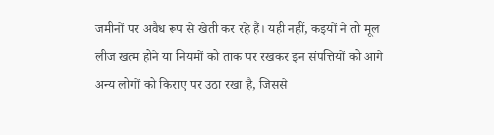जमीनों पर अवैध रूप से खेती कर रहे हैं। यही नहीं, कइयों ने तो मूल लीज खत्म होने या नियमों को ताक पर रखकर इन संपत्तियों को आगे अन्य लोगों को किराए पर उठा रखा है, जिससे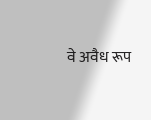वे अवैध रूप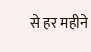से हर महीने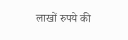लाखों रुपये की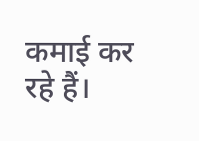कमाई कर रहे हैं।